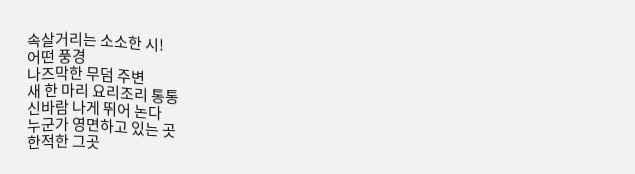속살거리는 소소한 시!
어떤 풍경
나즈막한 무덤 주변
새 한 마리 요리조리 통통
신바람 나게 뛰어 논다
누군가 영면하고 있는 곳
한적한 그곳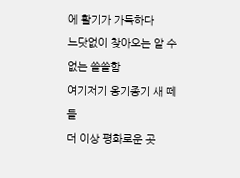에 활기가 가득하다
느닷없이 찾아오는 알 수 없는 쓸쓸함
여기저기 옹기종기 새 떼들
더 이상 평화로운 곳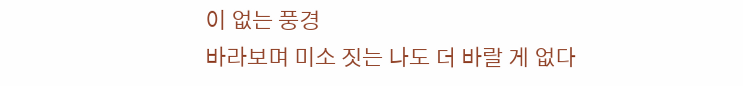이 없는 풍경
바라보며 미소 짓는 나도 더 바랄 게 없다